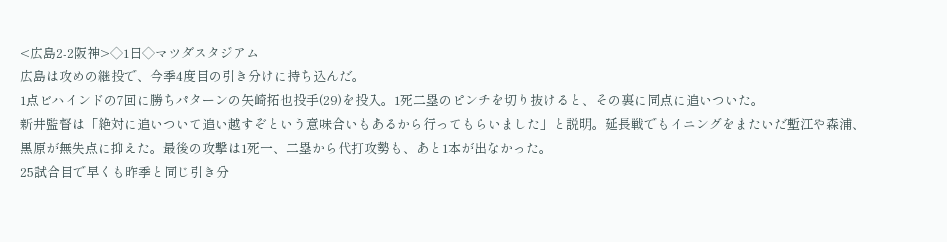<広島2-2阪神>◇1日◇マツダスタジアム
広島は攻めの継投で、今季4度目の引き分けに持ち込んだ。
1点ビハインドの7回に勝ちパターンの矢崎拓也投手(29)を投入。1死二塁のピンチを切り抜けると、その裏に同点に追いついた。
新井監督は「絶対に追いついて追い越すぞという意味合いもあるから行ってもらいました」と説明。延長戦でもイニングをまたいだ塹江や森浦、黒原が無失点に抑えた。最後の攻撃は1死一、二塁から代打攻勢も、あと1本が出なかった。
25試合目で早くも昨季と同じ引き分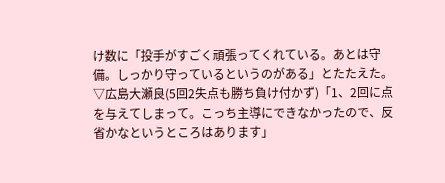け数に「投手がすごく頑張ってくれている。あとは守備。しっかり守っているというのがある」とたたえた。
▽広島大瀬良(5回2失点も勝ち負け付かず)「1、2回に点を与えてしまって。こっち主導にできなかったので、反省かなというところはあります」